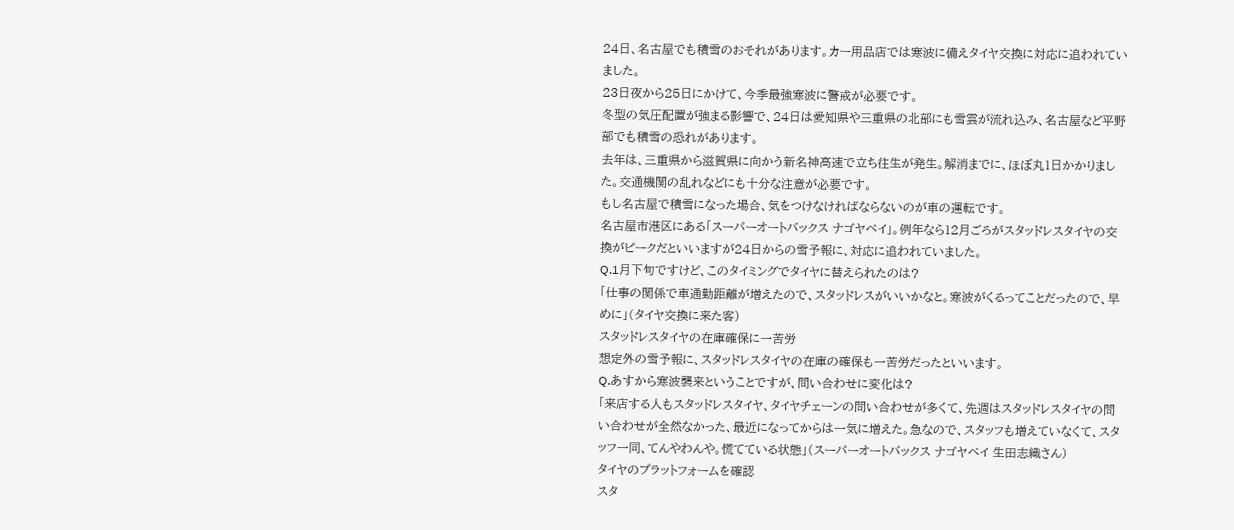24日、名古屋でも積雪のおそれがあります。カー用品店では寒波に備えタイヤ交換に対応に追われていました。
23日夜から25日にかけて、今季最強寒波に警戒が必要です。
冬型の気圧配置が強まる影響で、24日は愛知県や三重県の北部にも雪雲が流れ込み、名古屋など平野部でも積雪の恐れがあります。
去年は、三重県から滋賀県に向かう新名神高速で立ち往生が発生。解消までに、ほぼ丸1日かかりました。交通機関の乱れなどにも十分な注意が必要です。
もし名古屋で積雪になった場合、気をつけなければならないのが車の運転です。
名古屋市港区にある「スーパーオートバックス ナゴヤベイ」。例年なら12月ごろがスタッドレスタイヤの交換がピークだといいますが24日からの雪予報に、対応に追われていました。
Q.1月下旬ですけど、このタイミングでタイヤに替えられたのは?
「仕事の関係で車通勤距離が増えたので、スタッドレスがいいかなと。寒波がくるってことだったので、早めに」(タイヤ交換に来た客)
スタッドレスタイヤの在庫確保に一苦労
想定外の雪予報に、スタッドレスタイヤの在庫の確保も一苦労だったといいます。
Q.あすから寒波襲来ということですが、問い合わせに変化は?
「来店する人もスタッドレスタイヤ、タイヤチェーンの問い合わせが多くて、先週はスタッドレスタイヤの問い合わせが全然なかった、最近になってからは一気に増えた。急なので、スタッフも増えていなくて、スタッフ一同、てんやわんや。慌てている状態」(スーパーオートバックス ナゴヤベイ 生田志織さん)
タイヤのプラットフォームを確認
スタ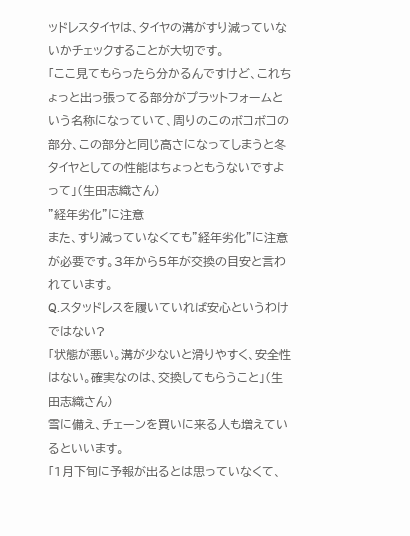ッドレスタイヤは、タイヤの溝がすり減っていないかチェックすることが大切です。
「ここ見てもらったら分かるんですけど、これちょっと出っ張ってる部分がプラットフォームという名称になっていて、周りのこのボコボコの部分、この部分と同じ高さになってしまうと冬タイヤとしての性能はちょっともうないですよって」(生田志織さん)
”経年劣化”に注意
また、すり減っていなくても”経年劣化”に注意が必要です。3年から5年が交換の目安と言われています。
Q.スタッドレスを履いていれば安心というわけではない?
「状態が悪い。溝が少ないと滑りやすく、安全性はない。確実なのは、交換してもらうこと」(生田志織さん)
雪に備え、チェーンを買いに来る人も増えているといいます。
「1月下旬に予報が出るとは思っていなくて、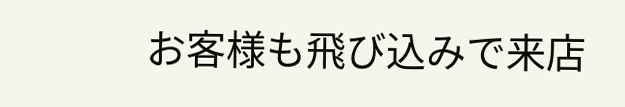お客様も飛び込みで来店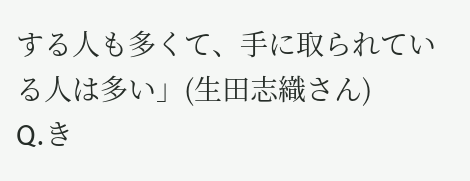する人も多くて、手に取られている人は多い」(生田志織さん)
Q.き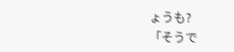ょうも?
「そうで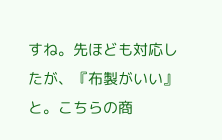すね。先ほども対応したが、『布製がいい』と。こちらの商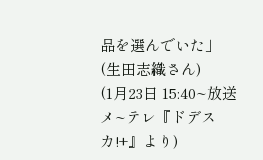品を選んでいた」(生田志織さん)
(1月23日 15:40~放送 メ~テレ『ドデスカ!+』より)